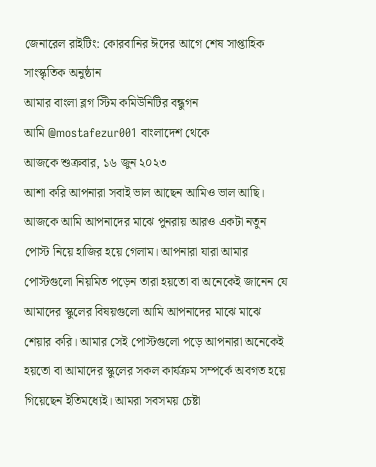জেনারেল রাইটিং: কোরবানির ঈদের আগে শেষ সাপ্তাহিক সাংস্কৃতিক অনুষ্ঠান
আমার বাংলা ব্লগ স্টিম কমিউনিটির বন্ধুগন
আমি @mostafezur001 বাংলাদেশ থেকে
আজকে শুক্রবার, ১৬ জুন ২০২৩
আশা করি আপনারা সবাই ভাল আছেন আমিও ভাল আছি। আজকে আমি আপনাদের মাঝে পুনরায় আরও একটা নতুন পোস্ট নিয়ে হাজির হয়ে গেলাম। আপনারা যারা আমার পোস্টগুলো নিয়মিত পড়েন তারা হয়তো বা অনেকেই জানেন যে আমাদের স্কুলের বিষয়গুলো আমি আপনাদের মাঝে মাঝে শেয়ার করি। আমার সেই পোস্টগুলো পড়ে আপনারা অনেকেই হয়তো বা আমাদের স্কুলের সকল কার্যক্রম সম্পর্কে অবগত হয়ে গিয়েছেন ইতিমধ্যেই। আমরা সবসময় চেষ্টা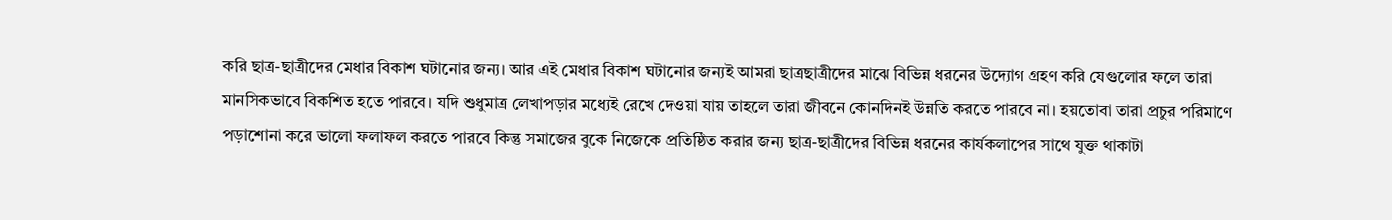করি ছাত্র-ছাত্রীদের মেধার বিকাশ ঘটানোর জন্য। আর এই মেধার বিকাশ ঘটানোর জন্যই আমরা ছাত্রছাত্রীদের মাঝে বিভিন্ন ধরনের উদ্যোগ গ্রহণ করি যেগুলোর ফলে তারা মানসিকভাবে বিকশিত হতে পারবে। যদি শুধুমাত্র লেখাপড়ার মধ্যেই রেখে দেওয়া যায় তাহলে তারা জীবনে কোনদিনই উন্নতি করতে পারবে না। হয়তোবা তারা প্রচুর পরিমাণে পড়াশোনা করে ভালো ফলাফল করতে পারবে কিন্তু সমাজের বুকে নিজেকে প্রতিষ্ঠিত করার জন্য ছাত্র-ছাত্রীদের বিভিন্ন ধরনের কার্যকলাপের সাথে যুক্ত থাকাটা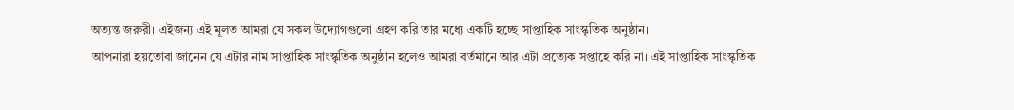অত্যন্ত জরুরী। এইজন্য এই মূলত আমরা যে সকল উদ্যোগগুলো গ্রহণ করি তার মধ্যে একটি হচ্ছে সাপ্তাহিক সাংস্কৃতিক অনুষ্ঠান।
আপনারা হয়তোবা জানেন যে এটার নাম সাপ্তাহিক সাংস্কৃতিক অনুষ্ঠান হলেও আমরা বর্তমানে আর এটা প্রত্যেক সপ্তাহে করি না। এই সাপ্তাহিক সাংস্কৃতিক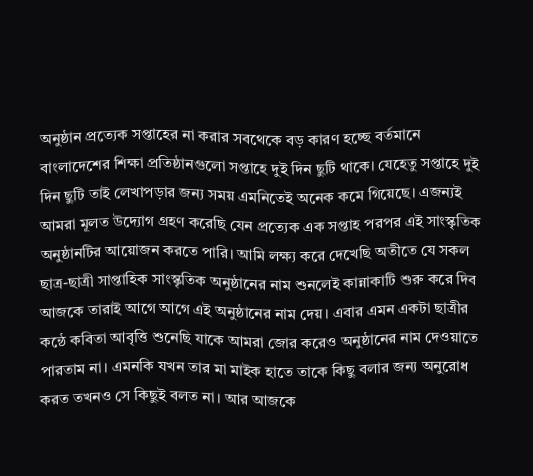অনুষ্ঠান প্রত্যেক সপ্তাহের না করার সবথেকে বড় কারণ হচ্ছে বর্তমানে বাংলাদেশের শিক্ষা প্রতিষ্ঠানগুলো সপ্তাহে দুই দিন ছুটি থাকে। যেহেতু সপ্তাহে দুই দিন ছুটি তাই লেখাপড়ার জন্য সময় এমনিতেই অনেক কমে গিয়েছে। এজন্যই আমরা মূলত উদ্যোগ গ্রহণ করেছি যেন প্রত্যেক এক সপ্তাহ পরপর এই সাংস্কৃতিক অনুষ্ঠানটির আয়োজন করতে পারি। আমি লক্ষ্য করে দেখেছি অতীতে যে সকল ছাত্র-ছাত্রী সাপ্তাহিক সাংস্কৃতিক অনুষ্ঠানের নাম শুনলেই কান্নাকাটি শুরু করে দিব আজকে তারাই আগে আগে এই অনুষ্ঠানের নাম দেয়। এবার এমন একটা ছাত্রীর কন্ঠে কবিতা আবৃত্তি শুনেছি যাকে আমরা জোর করেও অনুষ্ঠানের নাম দেওয়াতে পারতাম না। এমনকি যখন তার মা মাইক হাতে তাকে কিছু বলার জন্য অনুরোধ করত তখনও সে কিছুই বলত না। আর আজকে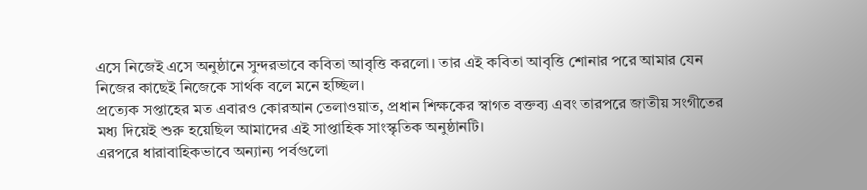এসে নিজেই এসে অনুষ্ঠানে সুন্দরভাবে কবিতা আবৃত্তি করলো। তার এই কবিতা আবৃত্তি শোনার পরে আমার যেন নিজের কাছেই নিজেকে সার্থক বলে মনে হচ্ছিল।
প্রত্যেক সপ্তাহের মত এবারও কোরআন তেলাওয়াত, প্রধান শিক্ষকের স্বাগত বক্তব্য এবং তারপরে জাতীয় সংগীতের মধ্য দিয়েই শুরু হয়েছিল আমাদের এই সাপ্তাহিক সাংস্কৃতিক অনুষ্ঠানটি।
এরপরে ধারাবাহিকভাবে অন্যান্য পর্বগুলো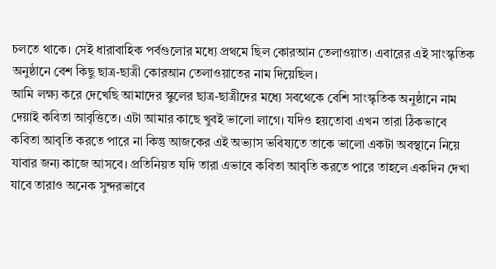চলতে থাকে। সেই ধারাবাহিক পর্বগুলোর মধ্যে প্রথমে ছিল কোরআন তেলাওয়াত। এবারের এই সাংস্কৃতিক অনুষ্ঠানে বেশ কিছু ছাত্র-ছাত্রী কোরআন তেলাওয়াতের নাম দিয়েছিল।
আমি লক্ষ্য করে দেখেছি আমাদের স্কুলের ছাত্র-ছাত্রীদের মধ্যে সবথেকে বেশি সাংস্কৃতিক অনুষ্ঠানে নাম দেয়াই কবিতা আবৃত্তিতে। এটা আমার কাছে খুবই ভালো লাগে। যদিও হয়তোবা এখন তারা ঠিকভাবে কবিতা আবৃতি করতে পারে না কিন্তু আজকের এই অভ্যাস ভবিষ্যতে তাকে ভালো একটা অবস্থানে নিয়ে যাবার জন্য কাজে আসবে। প্রতিনিয়ত যদি তারা এভাবে কবিতা আবৃতি করতে পারে তাহলে একদিন দেখা যাবে তারাও অনেক সুন্দরভাবে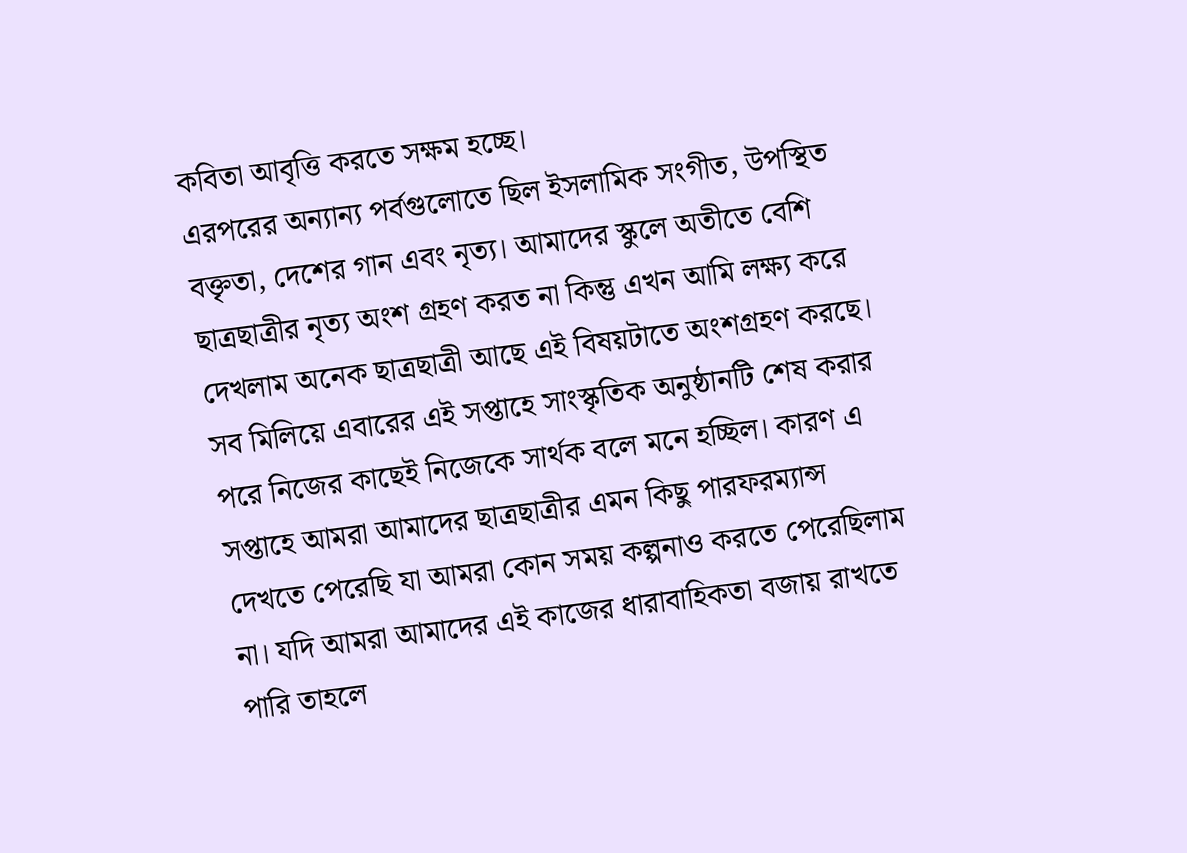কবিতা আবৃত্তি করতে সক্ষম হচ্ছে।
এরপরের অন্যান্য পর্বগুলোতে ছিল ইসলামিক সংগীত, উপস্থিত বক্তৃতা, দেশের গান এবং নৃত্য। আমাদের স্কুলে অতীতে বেশি ছাত্রছাত্রীর নৃত্য অংশ গ্রহণ করত না কিন্তু এখন আমি লক্ষ্য করে দেখলাম অনেক ছাত্রছাত্রী আছে এই বিষয়টাতে অংশগ্রহণ করছে।
সব মিলিয়ে এবারের এই সপ্তাহে সাংস্কৃতিক অনুষ্ঠানটি শেষ করার পরে নিজের কাছেই নিজেকে সার্থক বলে মনে হচ্ছিল। কারণ এ সপ্তাহে আমরা আমাদের ছাত্রছাত্রীর এমন কিছু পারফরম্যান্স দেখতে পেরেছি যা আমরা কোন সময় কল্পনাও করতে পেরেছিলাম না। যদি আমরা আমাদের এই কাজের ধারাবাহিকতা বজায় রাখতে পারি তাহলে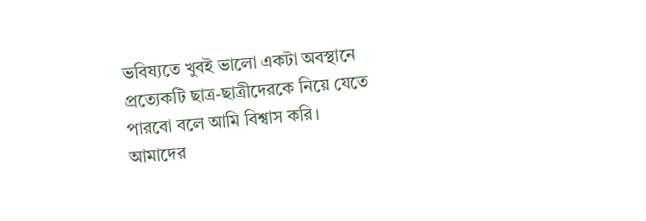ভবিষ্যতে খুবই ভালো একটা অবস্থানে প্রত্যেকটি ছাত্র-ছাত্রীদেরকে নিয়ে যেতে পারবো বলে আমি বিশ্বাস করি।
আমাদের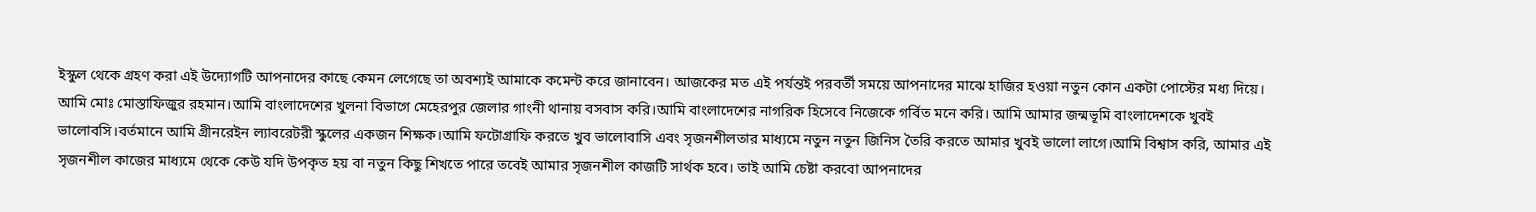ইস্কুল থেকে গ্রহণ করা এই উদ্যোগটি আপনাদের কাছে কেমন লেগেছে তা অবশ্যই আমাকে কমেন্ট করে জানাবেন। আজকের মত এই পর্যন্তই পরবর্তী সময়ে আপনাদের মাঝে হাজির হওয়া নতুন কোন একটা পোস্টের মধ্য দিয়ে।
আমি মোঃ মোস্তাফিজুর রহমান।আমি বাংলাদেশের খুলনা বিভাগে মেহেরপুর জেলার গাংনী থানায় বসবাস করি।আমি বাংলাদেশের নাগরিক হিসেবে নিজেকে গর্বিত মনে করি। আমি আমার জন্মভূমি বাংলাদেশকে খুবই ভালোবসি।বর্তমানে আমি গ্রীনরেইন ল্যাবরেটরী স্কুলের একজন শিক্ষক।আমি ফটোগ্রাফি করতে খুব ভালোবাসি এবং সৃজনশীলতার মাধ্যমে নতুন নতুন জিনিস তৈরি করতে আমার খুবই ভালো লাগে।আমি বিশ্বাস করি, আমার এই সৃজনশীল কাজের মাধ্যমে থেকে কেউ যদি উপকৃত হয় বা নতুন কিছু শিখতে পারে তবেই আমার সৃজনশীল কাজটি সার্থক হবে। তাই আমি চেষ্টা করবো আপনাদের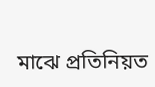মাঝে প্রতিনিয়ত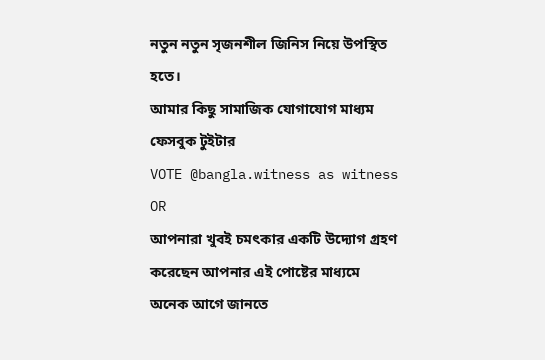নতুন নতুন সৃজনশীল জিনিস নিয়ে উপস্থিত হতে।
আমার কিছু সামাজিক যোগাযোগ মাধ্যম
ফেসবুক টুইটার
VOTE @bangla.witness as witness
OR
আপনারা খুবই চমৎকার একটি উদ্যোগ গ্রহণ করেছেন আপনার এই পোষ্টের মাধ্যমে অনেক আগে জানতে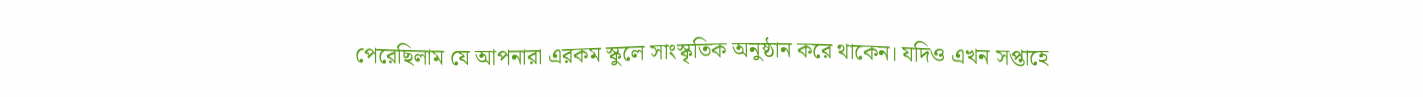পেরেছিলাম যে আপনারা এরকম স্কুলে সাংস্কৃতিক অনুষ্ঠান করে থাকেন। যদিও এখন সপ্তাহে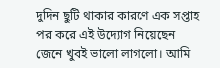দুদিন ছুটি থাকার কারণে এক সপ্তাহ পর করে এই উদ্যোগ নিয়েছেন জেনে খুবই ভালো লাগলো। আমি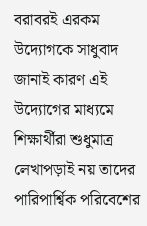বরাবরই এরকম উদ্যোগকে সাধুবাদ জানাই কারণ এই উদ্যোগের মাধ্যমে শিক্ষার্থীরা শুধুমাত্র লেখাপড়াই নয় তাদের পারিপার্শ্বিক পরিবেশের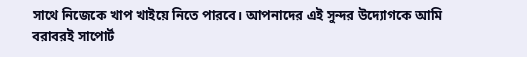সাথে নিজেকে খাপ খাইয়ে নিতে পারবে। আপনাদের এই সুন্দর উদ্যোগকে আমি বরাবরই সাপোর্ট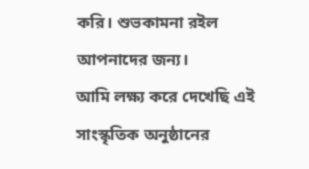করি। শুভকামনা রইল আপনাদের জন্য।
আমি লক্ষ্য করে দেখেছি এই সাংস্কৃতিক অনুষ্ঠানের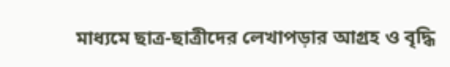মাধ্যমে ছাত্র-ছাত্রীদের লেখাপড়ার আগ্রহ ও বৃদ্ধি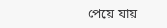পেয়ে যায়